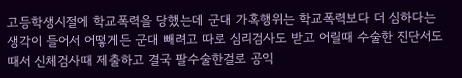고등학생시절에 학교폭력을 당했는데 군대 가혹행위는 학교폭력보다 더 심하다는 생각이 들어서 어떻게든 군대 빼려고 따로 심리검사도 받고 어릴때 수술한 진단서도 때서 신체검사때 제출하고 결국 팔수술한걸로 공익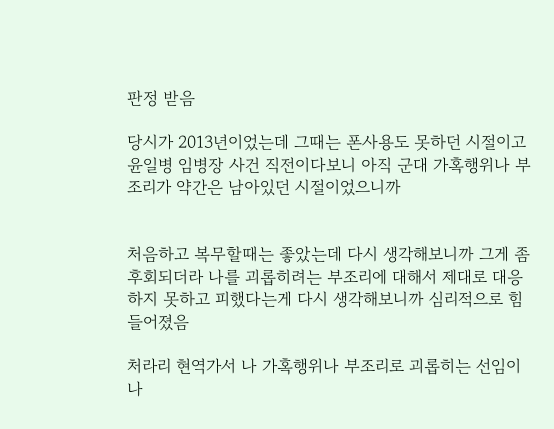판정 받음

당시가 2013년이었는데 그때는 폰사용도 못하던 시절이고 윤일병 임병장 사건 직전이다보니 아직 군대 가혹행위나 부조리가 약간은 남아있던 시절이었으니까


처음하고 복무할때는 좋았는데 다시 생각해보니까 그게 좀 후회되더라 나를 괴롭히려는 부조리에 대해서 제대로 대응하지 못하고 피했다는게 다시 생각해보니까 심리적으로 힘들어졌음

처라리 현역가서 나 가혹행위나 부조리로 괴롭히는 선임이나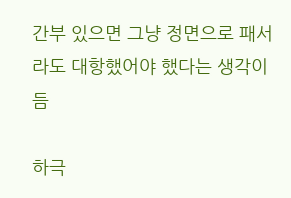간부 있으면 그냥 정면으로 패서라도 대항했어야 했다는 생각이 듬

하극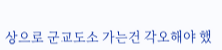상으로 군교도소 가는건 각오해야 했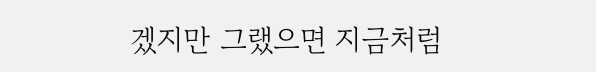겠지만 그랬으면 지금처럼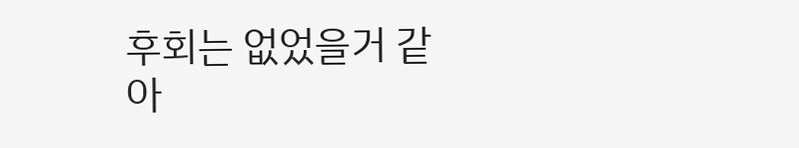후회는 없었을거 같아